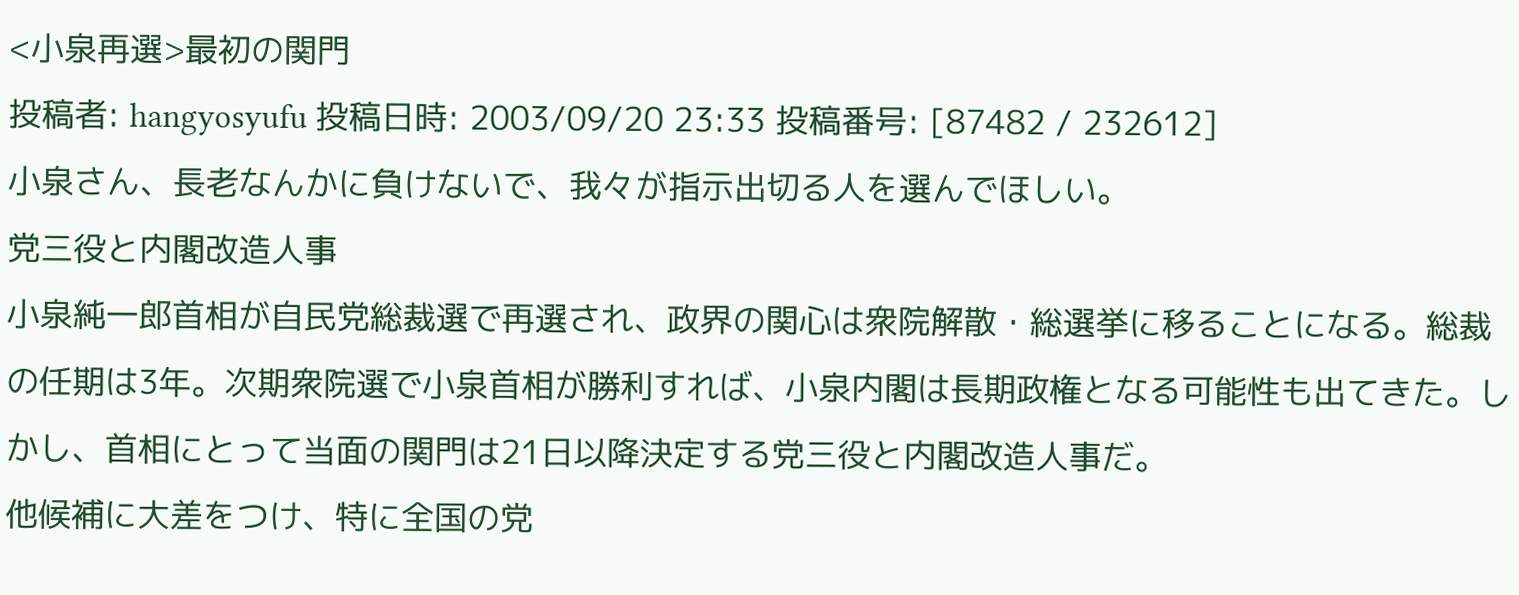<小泉再選>最初の関門
投稿者: hangyosyufu 投稿日時: 2003/09/20 23:33 投稿番号: [87482 / 232612]
小泉さん、長老なんかに負けないで、我々が指示出切る人を選んでほしい。
党三役と内閣改造人事
小泉純一郎首相が自民党総裁選で再選され、政界の関心は衆院解散・総選挙に移ることになる。総裁の任期は3年。次期衆院選で小泉首相が勝利すれば、小泉内閣は長期政権となる可能性も出てきた。しかし、首相にとって当面の関門は21日以降決定する党三役と内閣改造人事だ。
他候補に大差をつけ、特に全国の党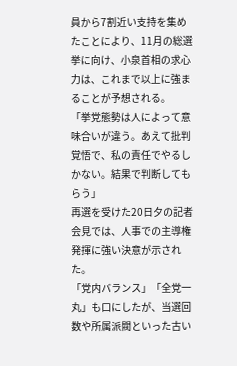員から7割近い支持を集めたことにより、11月の総選挙に向け、小泉首相の求心力は、これまで以上に強まることが予想される。
「挙党態勢は人によって意味合いが違う。あえて批判覚悟で、私の責任でやるしかない。結果で判断してもらう」
再選を受けた20日夕の記者会見では、人事での主導権発揮に強い決意が示された。
「党内バランス」「全党一丸」も口にしたが、当選回数や所属派閥といった古い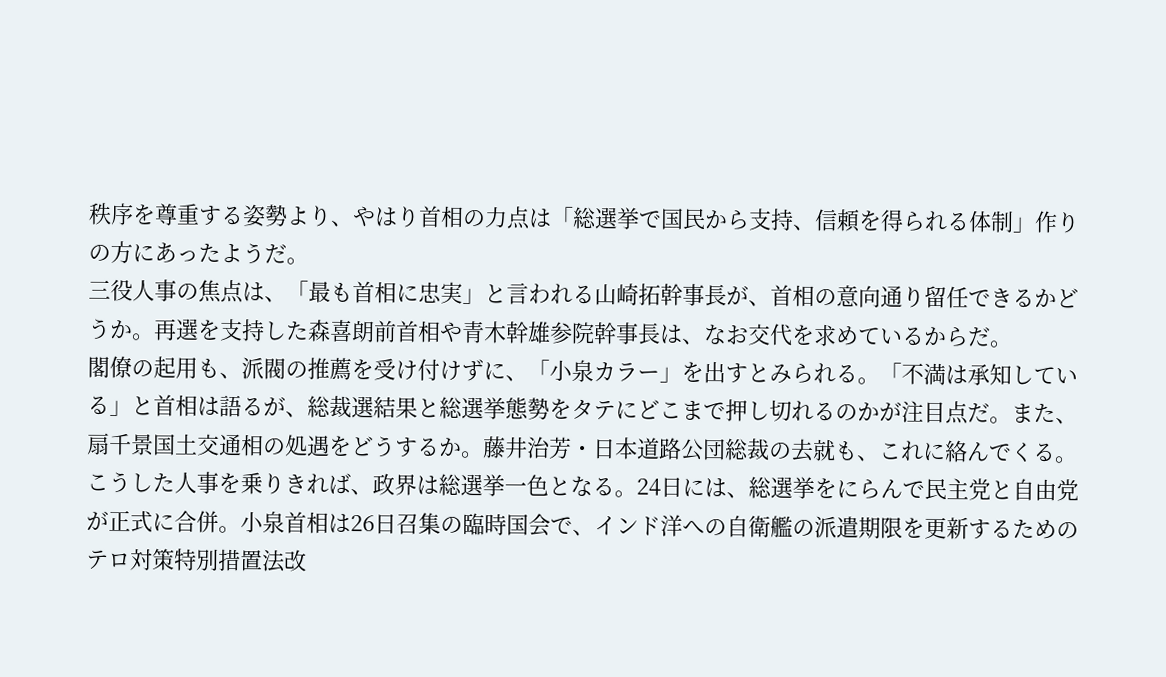秩序を尊重する姿勢より、やはり首相の力点は「総選挙で国民から支持、信頼を得られる体制」作りの方にあったようだ。
三役人事の焦点は、「最も首相に忠実」と言われる山崎拓幹事長が、首相の意向通り留任できるかどうか。再選を支持した森喜朗前首相や青木幹雄参院幹事長は、なお交代を求めているからだ。
閣僚の起用も、派閥の推薦を受け付けずに、「小泉カラー」を出すとみられる。「不満は承知している」と首相は語るが、総裁選結果と総選挙態勢をタテにどこまで押し切れるのかが注目点だ。また、扇千景国土交通相の処遇をどうするか。藤井治芳・日本道路公団総裁の去就も、これに絡んでくる。
こうした人事を乗りきれば、政界は総選挙一色となる。24日には、総選挙をにらんで民主党と自由党が正式に合併。小泉首相は26日召集の臨時国会で、インド洋への自衛艦の派遣期限を更新するためのテロ対策特別措置法改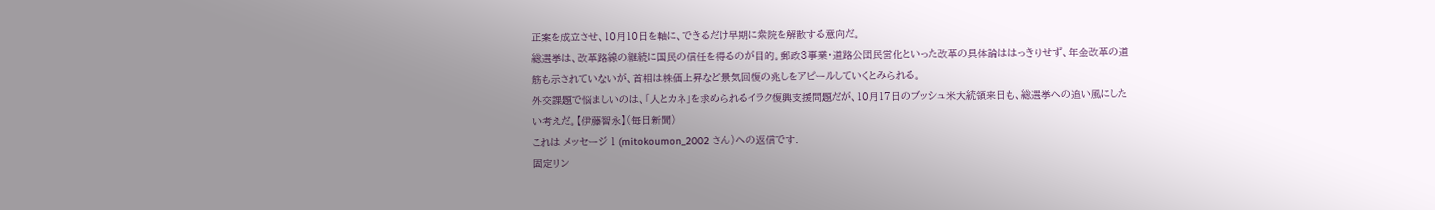正案を成立させ、10月10日を軸に、できるだけ早期に衆院を解散する意向だ。
総選挙は、改革路線の継続に国民の信任を得るのが目的。郵政3事業・道路公団民営化といった改革の具体論ははっきりせず、年金改革の道筋も示されていないが、首相は株価上昇など景気回復の兆しをアピールしていくとみられる。
外交課題で悩ましいのは、「人とカネ」を求められるイラク復興支援問題だが、10月17日のブッシュ米大統領来日も、総選挙への追い風にしたい考えだ。【伊藤智永】(毎日新聞)
これは メッセージ 1 (mitokoumon_2002 さん)への返信です.
固定リン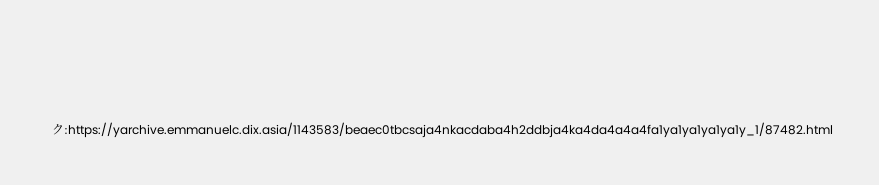ク:https://yarchive.emmanuelc.dix.asia/1143583/beaec0tbcsaja4nkacdaba4h2ddbja4ka4da4a4a4fa1ya1ya1ya1ya1y_1/87482.html